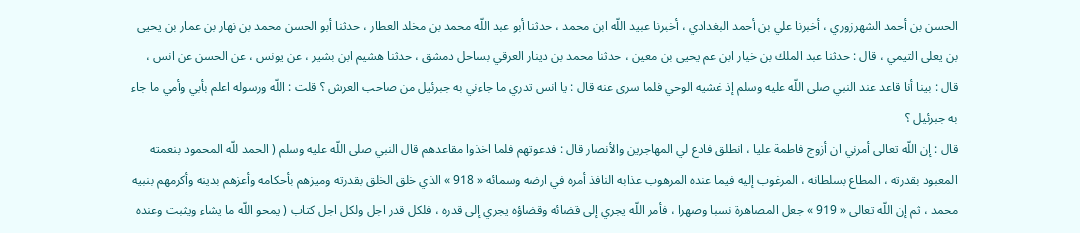الحسن بن أحمد الشهرزوري ، أخبرنا علي بن أحمد البغدادي ، أخبرنا عبيد اللّه ابن محمد ، حدثنا أبو عبد اللّه محمد بن مخلد العطار ، حدثنا أبو الحسن محمد بن نهار بن عمار بن يحيى بن يعلى التيمي ، قال : حدثنا عبد الملك بن خيار ابن عم يحيى بن معين ، حدثنا محمد بن دينار العرقي بساحل دمشق ، حدثنا هشيم ابن بشير ، عن يونس ، عن الحسن عن انس ، قال : بينا أنا قاعد عند النبي صلى اللّه عليه وسلم إذ غشيه الوحي فلما سرى عنه قال : يا انس تدري ما جاءني به جبرئيل من صاحب العرش ؟ قلت : اللّه ورسوله اعلم بأبي وأمي ما جاء به جبرئيل ؟
قال : إن اللّه تعالى أمرني ان أزوج فاطمة عليا ، انطلق فادع لي المهاجرين والأنصار قال : فدعوتهم فلما اخذوا مقاعدهم قال النبي صلى اللّه عليه وسلم ( الحمد للّه المحمود بنعمته المعبود بقدرته ، المطاع بسلطانه ، المرغوب إليه فيما عنده المرهوب عذابه النافذ أمره في ارضه وسمائه « 918 » الذي خلق الخلق بقدرته وميزهم بأحكامه وأعزهم بدينه وأكرمهم بنبيه محمد ، ثم إن اللّه تعالى « 919 » جعل المصاهرة نسبا وصهرا ، فأمر اللّه يجري إلى قضائه وقضاؤه يجري إلى قدره ، فلكل قدر اجل ولكل اجل كتاب ( يمحو اللّه ما يشاء ويثبت وعنده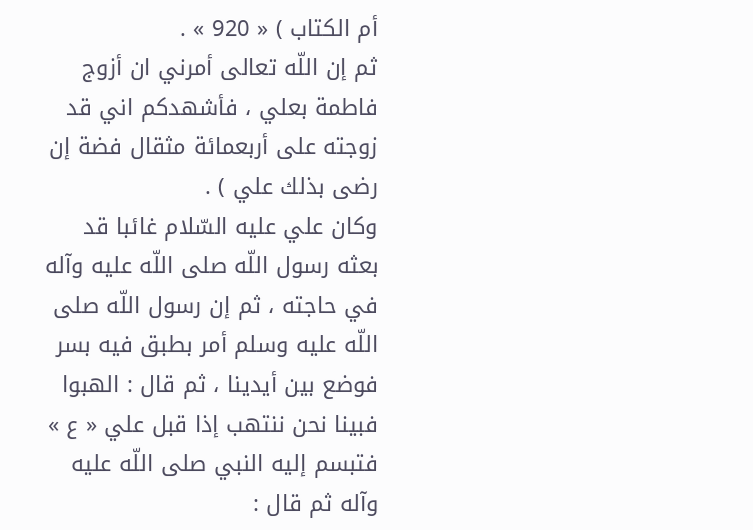أم الكتاب ) « 920 » .
ثم إن اللّه تعالى أمرني ان أزوج فاطمة بعلي ، فأشهدكم اني قد زوجته على أربعمائة مثقال فضة إن رضى بذلك علي ) .
وكان علي عليه السّلام غائبا قد بعثه رسول اللّه صلى اللّه عليه وآله في حاجته ، ثم إن رسول اللّه صلى اللّه عليه وسلم أمر بطبق فيه بسر فوضع بين أيدينا ، ثم قال : الهبوا فبينا نحن ننتهب إذا قبل علي « ع » فتبسم إليه النبي صلى اللّه عليه وآله ثم قال :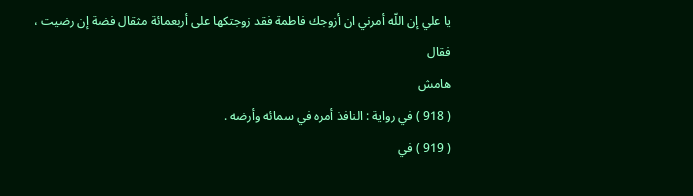يا علي إن اللّه أمرني ان أزوجك فاطمة فقد زوجتكها على أربعمائة مثقال فضة إن رضيت ، فقال
هامش
( 918 ) في رواية : النافذ أمره في سمائه وأرضه .
( 919 ) في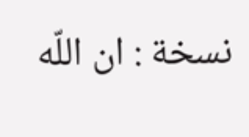نسخة : ان اللّه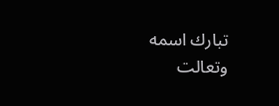تبارك اسمه وتعالت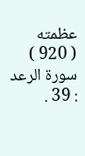عظمته
( 920 ) سورة الرعد : 39 .